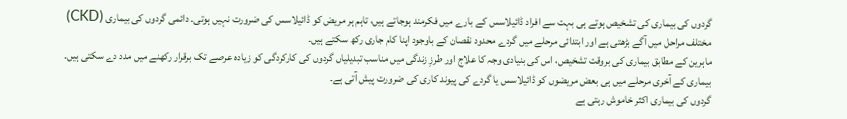گردوں کی بیماری کی تشخیص ہوتے ہی بہت سے افراد ڈائیلاسس کے بارے میں فکرمند ہوجاتے ہیں، تاہم ہر مریض کو ڈائیلاسس کی ضرورت نہیں ہوتی۔ دائمی گردوں کی بیماری (CKD) مختلف مراحل میں آگے بڑھتی ہے اور ابتدائی مرحلے میں گردے محدود نقصان کے باوجود اپنا کام جاری رکھ سکتے ہیں۔
ماہرین کے مطابق بیماری کی بروقت تشخیص، اس کی بنیادی وجہ کا علاج اور طرزِ زندگی میں مناسب تبدیلیاں گردوں کی کارکردگی کو زیادہ عرصے تک برقرار رکھنے میں مدد دے سکتی ہیں۔ بیماری کے آخری مرحلے میں ہی بعض مریضوں کو ڈائیلاسس یا گردے کی پیوند کاری کی ضرورت پیش آتی ہے۔
گردوں کی بیماری اکثر خاموش رہتی ہے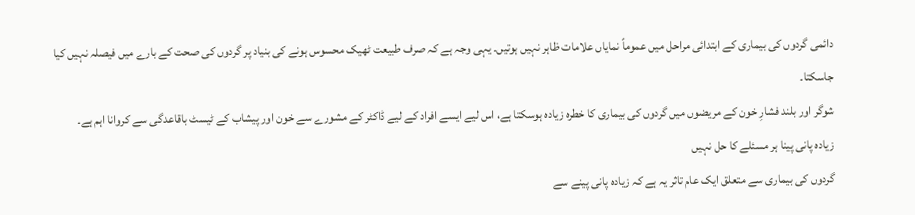دائمی گردوں کی بیماری کے ابتدائی مراحل میں عموماً نمایاں علامات ظاہر نہیں ہوتیں۔ یہی وجہ ہے کہ صرف طبیعت ٹھیک محسوس ہونے کی بنیاد پر گردوں کی صحت کے بارے میں فیصلہ نہیں کیا جاسکتا۔
شوگر اور بلند فشارِ خون کے مریضوں میں گردوں کی بیماری کا خطرہ زیادہ ہوسکتا ہے، اس لیے ایسے افراد کے لیے ڈاکٹر کے مشورے سے خون اور پیشاب کے ٹیسٹ باقاعدگی سے کروانا اہم ہے۔
زیادہ پانی پینا ہر مسئلے کا حل نہیں
گردوں کی بیماری سے متعلق ایک عام تاثر یہ ہے کہ زیادہ پانی پینے سے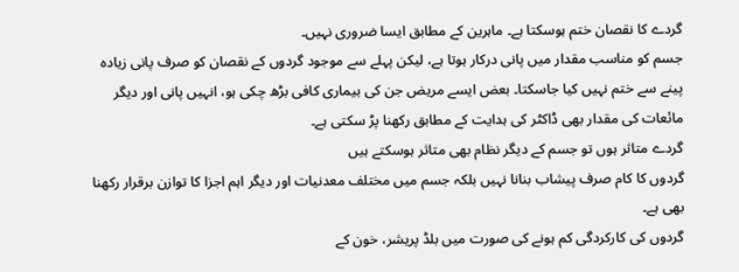گردے کا نقصان ختم ہوسکتا ہے۔ ماہرین کے مطابق ایسا ضروری نہیں۔
جسم کو مناسب مقدار میں پانی درکار ہوتا ہے، لیکن پہلے سے موجود گردوں کے نقصان کو صرف پانی زیادہ پینے سے ختم نہیں کیا جاسکتا۔ بعض ایسے مریض جن کی بیماری کافی بڑھ چکی ہو، انہیں پانی اور دیگر مائعات کی مقدار بھی ڈاکٹر کی ہدایت کے مطابق رکھنا پڑ سکتی ہے۔
گردے متاثر ہوں تو جسم کے دیگر نظام بھی متاثر ہوسکتے ہیں
گردوں کا کام صرف پیشاب بنانا نہیں بلکہ جسم میں مختلف معدنیات اور دیگر اہم اجزا کا توازن برقرار رکھنا بھی ہے۔
گردوں کی کارکردگی کم ہونے کی صورت میں بلڈ پریشر، خون کے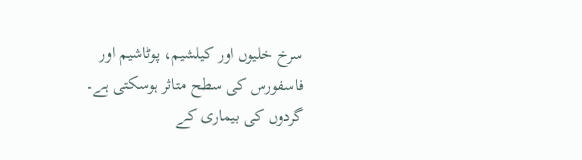سرخ خلیوں اور کیلشیم، پوٹاشیم اور فاسفورس کی سطح متاثر ہوسکتی ہے۔ گردوں کی بیماری کے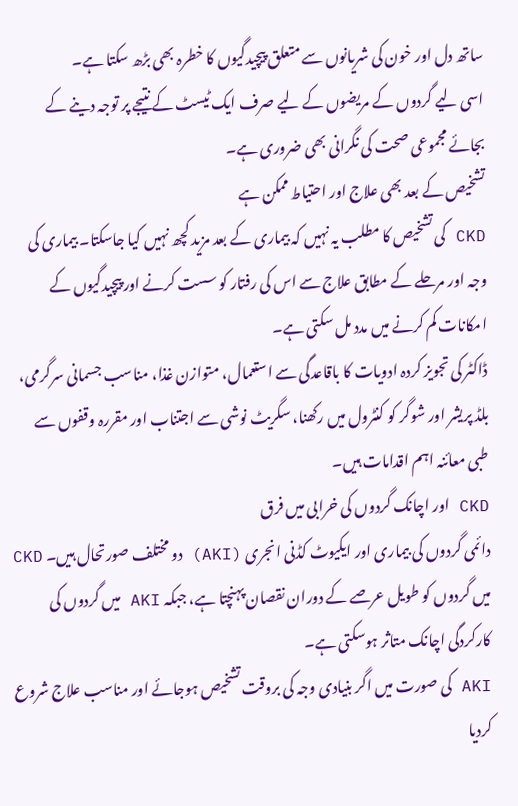ساتھ دل اور خون کی شریانوں سے متعلق پیچیدگیوں کا خطرہ بھی بڑھ سکتا ہے۔
اسی لیے گردوں کے مریضوں کے لیے صرف ایک ٹیسٹ کے نتیجے پر توجہ دینے کے بجائے مجموعی صحت کی نگرانی بھی ضروری ہے۔
تشخیص کے بعد بھی علاج اور احتیاط ممکن ہے
CKD کی تشخیص کا مطلب یہ نہیں کہ بیماری کے بعد مزید کچھ نہیں کیا جاسکتا۔ بیماری کی وجہ اور مرحلے کے مطابق علاج سے اس کی رفتار کو سست کرنے اور پیچیدگیوں کے امکانات کم کرنے میں مدد مل سکتی ہے۔
ڈاکٹر کی تجویز کردہ ادویات کا باقاعدگی سے استعمال، متوازن غذا، مناسب جسمانی سرگرمی، بلڈ پریشر اور شوگر کو کنٹرول میں رکھنا، سگریٹ نوشی سے اجتناب اور مقررہ وقفوں سے طبی معائنہ اہم اقدامات ہیں۔
CKD اور اچانک گردوں کی خرابی میں فرق
دائمی گردوں کی بیماری اور ایکیوٹ کڈنی انجری (AKI) دو مختلف صورتحال ہیں۔ CKD میں گردوں کو طویل عرصے کے دوران نقصان پہنچتا ہے، جبکہ AKI میں گردوں کی کارکردگی اچانک متاثر ہوسکتی ہے۔
AKI کی صورت میں اگر بنیادی وجہ کی بروقت تشخیص ہوجائے اور مناسب علاج شروع کردیا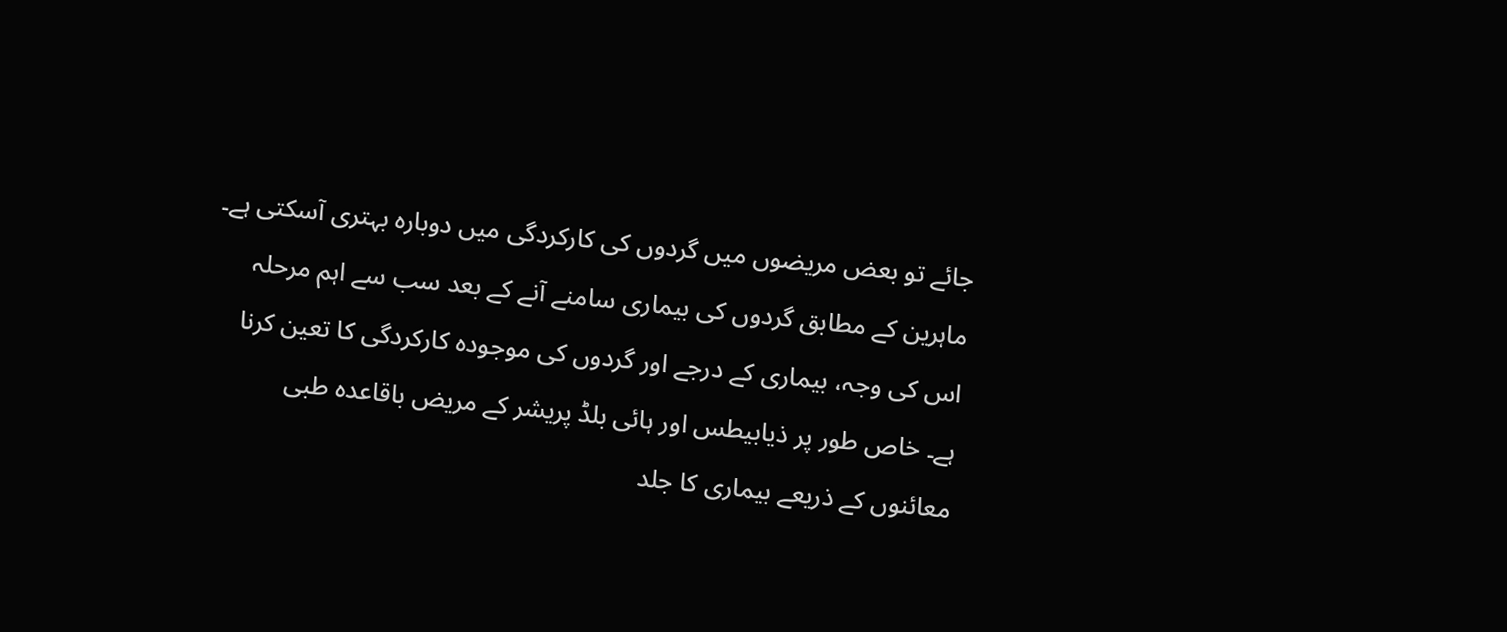جائے تو بعض مریضوں میں گردوں کی کارکردگی میں دوبارہ بہتری آسکتی ہے۔
ماہرین کے مطابق گردوں کی بیماری سامنے آنے کے بعد سب سے اہم مرحلہ اس کی وجہ، بیماری کے درجے اور گردوں کی موجودہ کارکردگی کا تعین کرنا ہے۔ خاص طور پر ذیابیطس اور ہائی بلڈ پریشر کے مریض باقاعدہ طبی معائنوں کے ذریعے بیماری کا جلد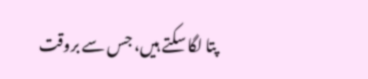پتا لگا سکتے ہیں، جس سے بروقت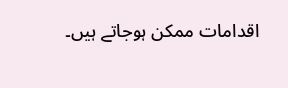اقدامات ممکن ہوجاتے ہیں۔